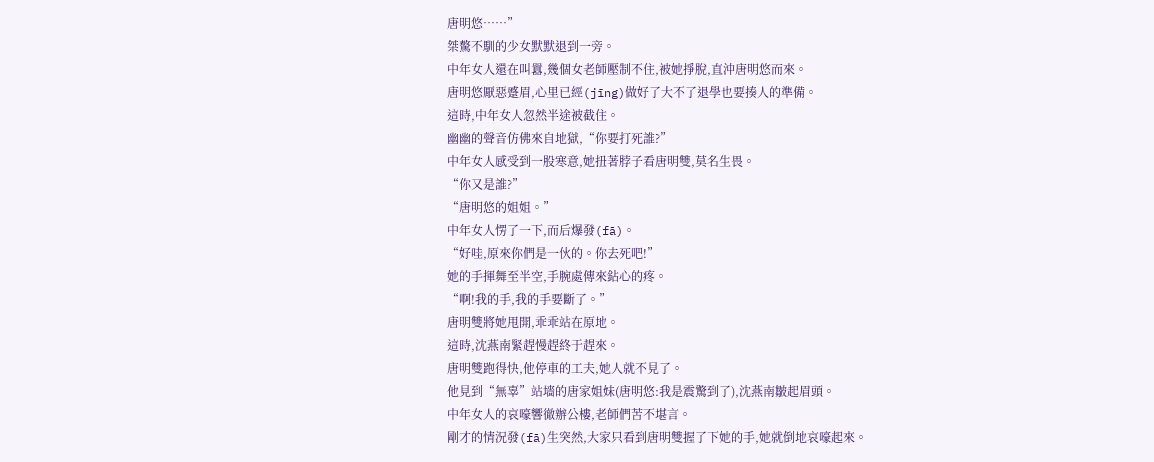唐明悠……”
桀驁不馴的少女默默退到一旁。
中年女人還在叫囂,幾個女老師壓制不住,被她掙脫,直沖唐明悠而來。
唐明悠厭惡蹙眉,心里已經(jīng)做好了大不了退學也要揍人的準備。
這時,中年女人忽然半途被截住。
幽幽的聲音仿佛來自地獄,“你要打死誰?”
中年女人感受到一股寒意,她扭著脖子看唐明雙,莫名生畏。
“你又是誰?”
“唐明悠的姐姐。”
中年女人愣了一下,而后爆發(fā)。
“好哇,原來你們是一伙的。你去死吧!”
她的手揮舞至半空,手腕處傳來鉆心的疼。
“啊!我的手,我的手要斷了。”
唐明雙將她甩開,乖乖站在原地。
這時,沈燕南緊趕慢趕終于趕來。
唐明雙跑得快,他停車的工夫,她人就不見了。
他見到“無辜”站墻的唐家姐妹(唐明悠:我是震驚到了),沈燕南皺起眉頭。
中年女人的哀嚎響徹辦公樓,老師們苦不堪言。
剛才的情況發(fā)生突然,大家只看到唐明雙握了下她的手,她就倒地哀嚎起來。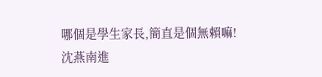哪個是學生家長,簡直是個無賴嘛!
沈燕南進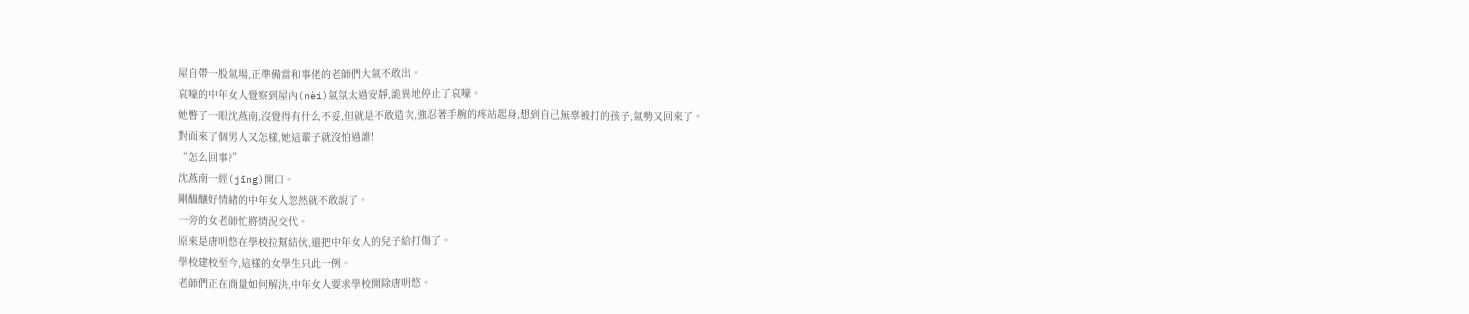屋自帶一股氣場,正準備當和事佬的老師們大氣不敢出。
哀嚎的中年女人覺察到屋內(nèi)氣氛太過安靜,詭異地停止了哀嚎。
她瞥了一眼沈燕南,沒覺得有什么不妥,但就是不敢造次,強忍著手腕的疼站起身,想到自己無辜被打的孩子,氣勢又回來了。
對面來了個男人又怎樣,她這輩子就沒怕過誰!
“怎么回事?”
沈燕南一經(jīng)開口。
剛醞釀好情緒的中年女人忽然就不敢說了。
一旁的女老師忙將情況交代。
原來是唐明悠在學校拉幫結伙,還把中年女人的兒子給打傷了。
學校建校至今,這樣的女學生只此一例。
老師們正在商量如何解決,中年女人要求學校開除唐明悠。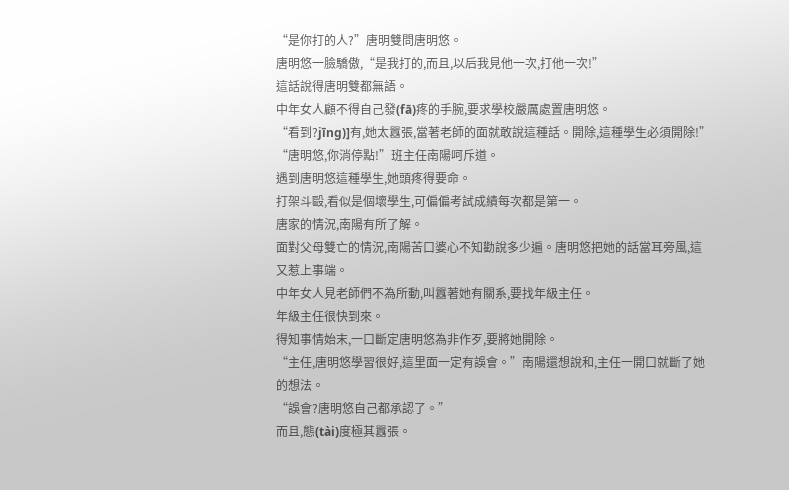“是你打的人?”唐明雙問唐明悠。
唐明悠一臉驕傲,“是我打的,而且,以后我見他一次,打他一次!”
這話說得唐明雙都無語。
中年女人顧不得自己發(fā)疼的手腕,要求學校嚴厲處置唐明悠。
“看到?jīng)]有,她太囂張,當著老師的面就敢說這種話。開除,這種學生必須開除!”
“唐明悠,你消停點!”班主任南陽呵斥道。
遇到唐明悠這種學生,她頭疼得要命。
打架斗毆,看似是個壞學生,可偏偏考試成績每次都是第一。
唐家的情況,南陽有所了解。
面對父母雙亡的情況,南陽苦口婆心不知勸說多少遍。唐明悠把她的話當耳旁風,這又惹上事端。
中年女人見老師們不為所動,叫囂著她有關系,要找年級主任。
年級主任很快到來。
得知事情始末,一口斷定唐明悠為非作歹,要將她開除。
“主任,唐明悠學習很好,這里面一定有誤會。”南陽還想說和,主任一開口就斷了她的想法。
“誤會?唐明悠自己都承認了。”
而且,態(tài)度極其囂張。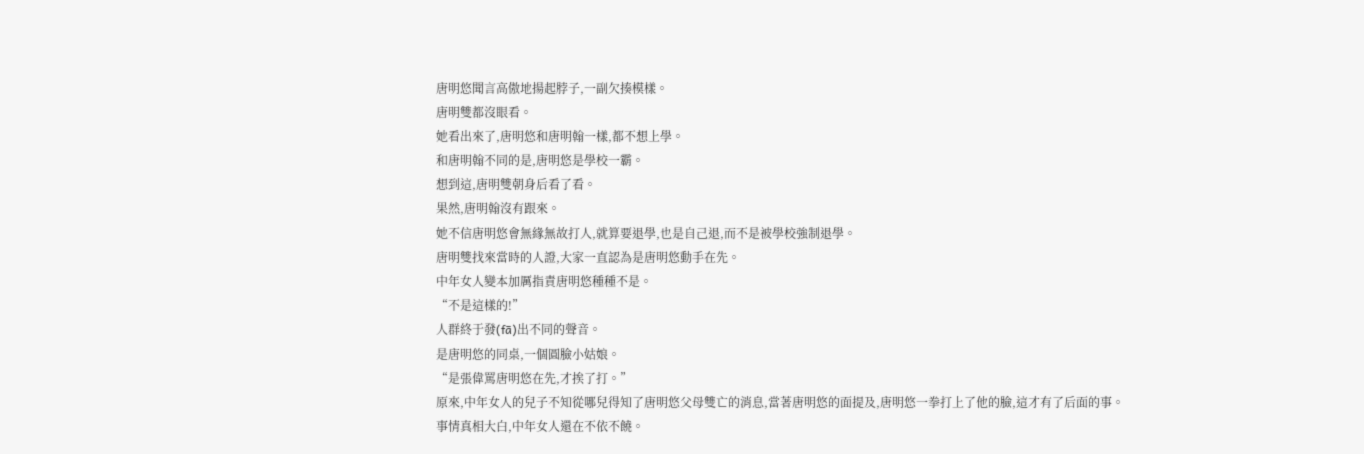唐明悠聞言高傲地揚起脖子,一副欠揍模樣。
唐明雙都沒眼看。
她看出來了,唐明悠和唐明翰一樣,都不想上學。
和唐明翰不同的是,唐明悠是學校一霸。
想到這,唐明雙朝身后看了看。
果然,唐明翰沒有跟來。
她不信唐明悠會無緣無故打人,就算要退學,也是自己退,而不是被學校強制退學。
唐明雙找來當時的人證,大家一直認為是唐明悠動手在先。
中年女人變本加厲指責唐明悠種種不是。
“不是這樣的!”
人群終于發(fā)出不同的聲音。
是唐明悠的同桌,一個圓臉小姑娘。
“是張偉罵唐明悠在先,才挨了打。”
原來,中年女人的兒子不知從哪兒得知了唐明悠父母雙亡的消息,當著唐明悠的面提及,唐明悠一拳打上了他的臉,這才有了后面的事。
事情真相大白,中年女人還在不依不饒。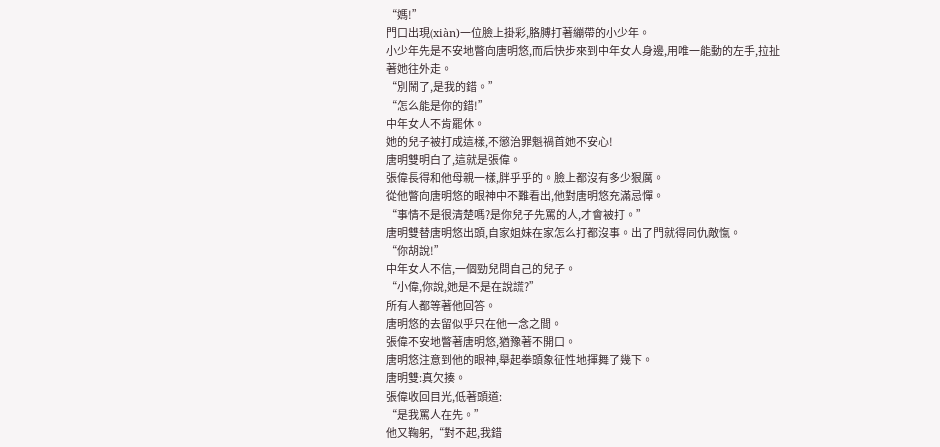“媽!”
門口出現(xiàn)一位臉上掛彩,胳膊打著繃帶的小少年。
小少年先是不安地瞥向唐明悠,而后快步來到中年女人身邊,用唯一能動的左手,拉扯著她往外走。
“別鬧了,是我的錯。”
“怎么能是你的錯!”
中年女人不肯罷休。
她的兒子被打成這樣,不懲治罪魁禍首她不安心!
唐明雙明白了,這就是張偉。
張偉長得和他母親一樣,胖乎乎的。臉上都沒有多少狠厲。
從他瞥向唐明悠的眼神中不難看出,他對唐明悠充滿忌憚。
“事情不是很清楚嗎?是你兒子先罵的人,才會被打。”
唐明雙替唐明悠出頭,自家姐妹在家怎么打都沒事。出了門就得同仇敵愾。
“你胡說!”
中年女人不信,一個勁兒問自己的兒子。
“小偉,你說,她是不是在說謊?”
所有人都等著他回答。
唐明悠的去留似乎只在他一念之間。
張偉不安地瞥著唐明悠,猶豫著不開口。
唐明悠注意到他的眼神,舉起拳頭象征性地揮舞了幾下。
唐明雙:真欠揍。
張偉收回目光,低著頭道:
“是我罵人在先。”
他又鞠躬,“對不起,我錯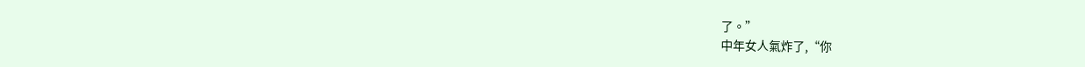了。”
中年女人氣炸了,“你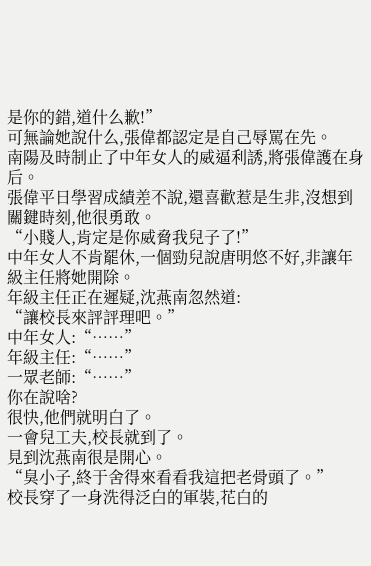是你的錯,道什么歉!”
可無論她說什么,張偉都認定是自己辱罵在先。
南陽及時制止了中年女人的威逼利誘,將張偉護在身后。
張偉平日學習成績差不說,還喜歡惹是生非,沒想到關鍵時刻,他很勇敢。
“小賤人,肯定是你威脅我兒子了!”
中年女人不肯罷休,一個勁兒說唐明悠不好,非讓年級主任將她開除。
年級主任正在遲疑,沈燕南忽然道:
“讓校長來評評理吧。”
中年女人:“……”
年級主任:“……”
一眾老師:“……”
你在說啥?
很快,他們就明白了。
一會兒工夫,校長就到了。
見到沈燕南很是開心。
“臭小子,終于舍得來看看我這把老骨頭了。”
校長穿了一身洗得泛白的軍裝,花白的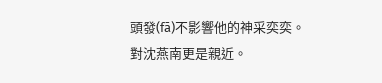頭發(fā)不影響他的神采奕奕。
對沈燕南更是親近。